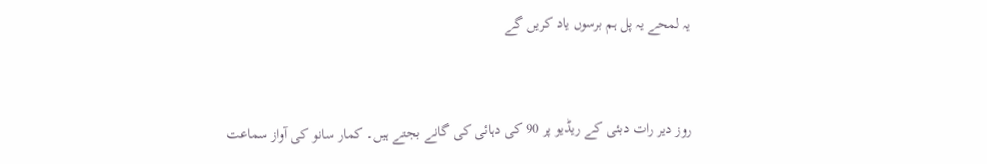یہ لمحے یہ پل ہم برسوں یاد کریں گے


روز دیر رات دبئی کے ریڈیو پر 90 کی دہائی کی گانے بجتے ہیں۔ کمار سانو کی آواز سماعت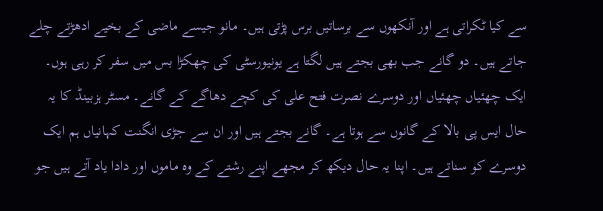سے کیا ٹکراتی ہے اور آنکھوں سے برساتیں برس پڑتی ہیں۔ مانو جیسے ماضی کے بخیے ادھڑتے چلے جاتے ہیں۔ دو گانے جب بھی بجتے ہیں لگتا ہے یونیورسٹی کی چھکڑا بس میں سفر کر رہی ہوں۔ ایک چھئیاں چھئیاں اور دوسرے نصرت فتح علی کی کچے دھاگے کے گانے۔ مسٹر ہزبینڈ کا یہ حال ایس پی بالا کے گانوں سے ہوتا ہے۔ گانے بجتے ہیں اور ان سے جڑی انگنت کہانیاں ہم ایک دوسرے کو سناتے ہیں۔ اپنا یہ حال دیکھ کر مجھے اپنے رشتے کے وہ ماموں اور دادا یاد آتے ہیں جو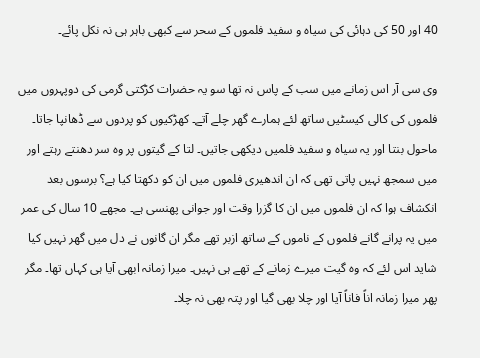40 اور 50 کی دہائی کی سیاہ و سفید فلموں کے سحر سے کبھی باہر ہی نہ نکل پائے۔

وی سی آر اس زمانے میں سب کے پاس نہ تھا سو یہ حضرات کڑکتی گرمی کی دوپہروں میں فلموں کی کالی کیسٹیں ساتھ لئے ہمارے گھر چلے آتے۔ کھڑکیوں کو پردوں سے ڈھانپا جاتا۔ ماحول بنتا اور یہ سیاہ و سفید فلمیں دیکھی جاتیں۔ لتا کے گیتوں پر وہ سر دھنتے رہتے اور میں سمجھ نہیں پاتی تھی کہ ان اندھیری فلموں میں ان کو دکھتا کیا ہے؟ برسوں بعد انکشاف ہوا کہ ان فلموں میں ان کا گزرا وقت اور جوانی پھنسی ہے۔ مجھے 10 سال کی عمر میں یہ پرانے گانے فلموں کے ناموں کے ساتھ ازبر تھے مگر ان گانوں نے دل میں گھر نہیں کیا شاید اس لئے کہ وہ گیت میرے زمانے کے تھے ہی نہیں۔ میرا زمانہ ابھی آیا ہی کہاں تھا۔ مگر پھر میرا زمانہ اناً فاناً آیا اور چلا بھی گیا اور پتہ بھی نہ چلا۔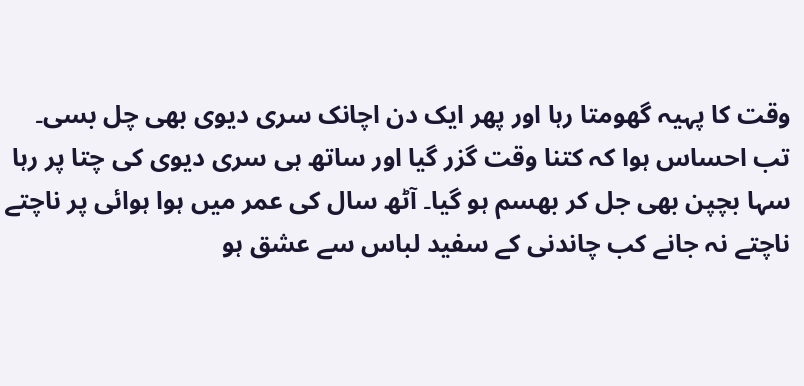وقت کا پہیہ گھومتا رہا اور پھر ایک دن اچانک سری دیوی بھی چل بسی۔ تب احساس ہوا کہ کتنا وقت گزر گیا اور ساتھ ہی سری دیوی کی چتا پر رہا سہا بچپن بھی جل کر بھسم ہو گیا۔ آٹھ سال کی عمر میں ہوا ہوائی پر ناچتے ناچتے نہ جانے کب چاندنی کے سفید لباس سے عشق ہو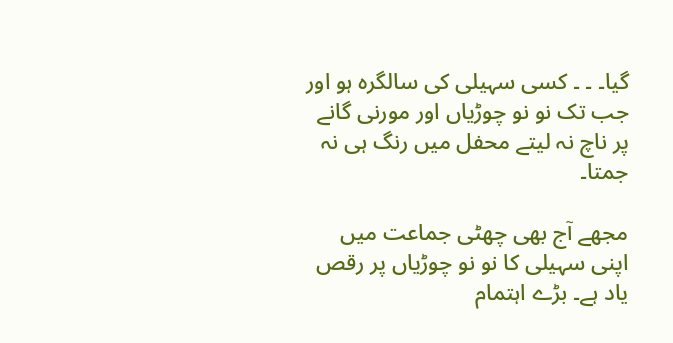گیا۔ ۔ ۔ کسی سہیلی کی سالگرہ ہو اور جب تک نو نو چوڑیاں اور مورنی گانے پر ناچ نہ لیتے محفل میں رنگ ہی نہ جمتا۔

مجھے آج بھی چھٹی جماعت میں اپنی سہیلی کا نو نو چوڑیاں پر رقص یاد ہے۔ بڑے اہتمام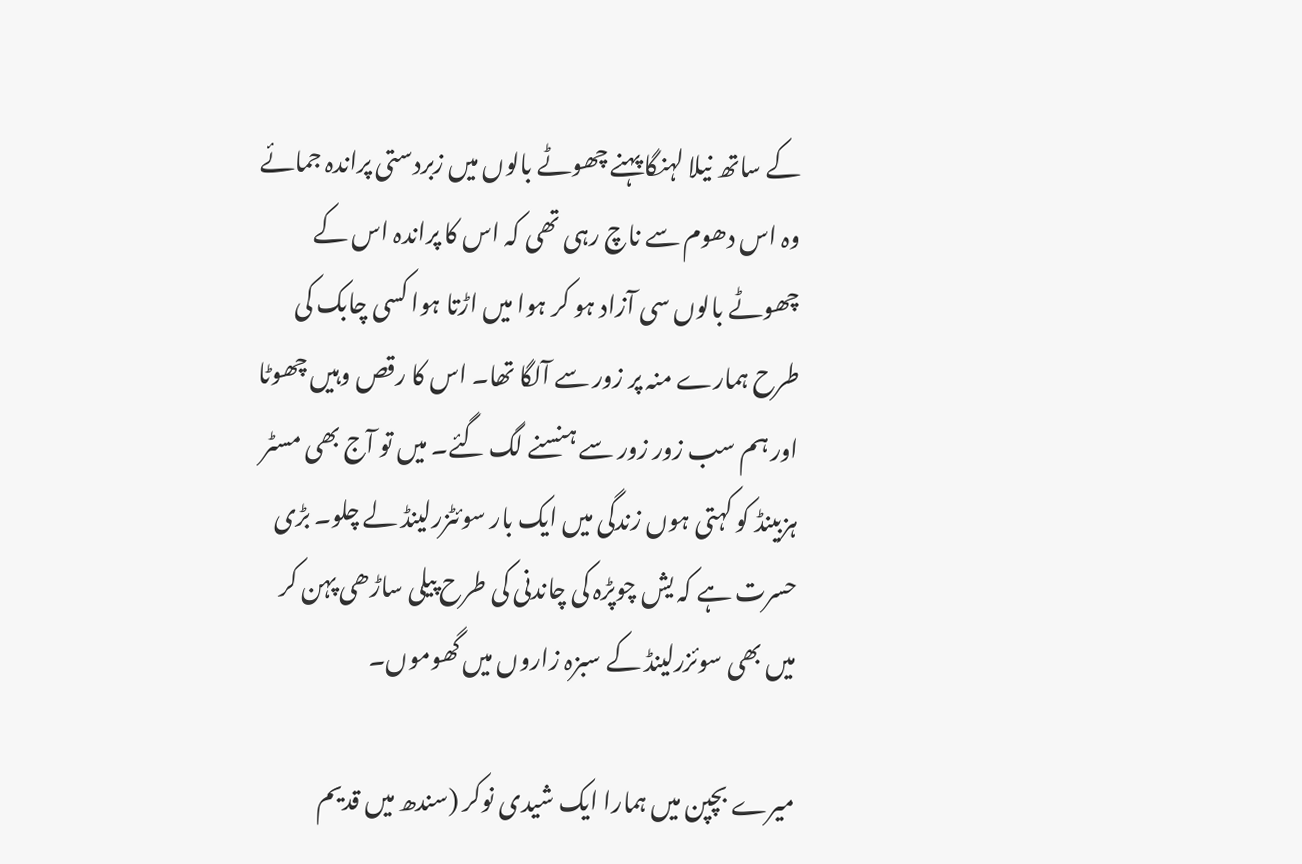کے ساتھ نیلا لہنگا پہنے چھوٹے بالوں میں زبردستی پراندہ جمائے وہ اس دھوم سے ناچ رہی تھی کہ اس کا پراندہ اس کے چھوٹے بالوں سی آزاد ہو کر ہوا میں اڑتا ہوا کسی چابک کی طرح ہمارے منہ پر زور سے آلگا تھا۔ اس کا رقص وہیں چھوٹا اور ہم سب زور زور سے ہنسنے لگ گئے۔ میں تو آج بھی مسٹر ہزبینڈ کو کہتی ہوں زندگی میں ایک بار سوئٹزرلینڈ لے چلو۔ بڑی حسرت ہے کہ یش چوپڑہ کی چاندنی کی طرح پیلی ساڑھی پہن کر میں بھی سوئزرلینڈ کے سبزہ زاروں میں گھوموں۔

میرے بچپن میں ہمارا ایک شیدی نوکر (سندھ میں قدیم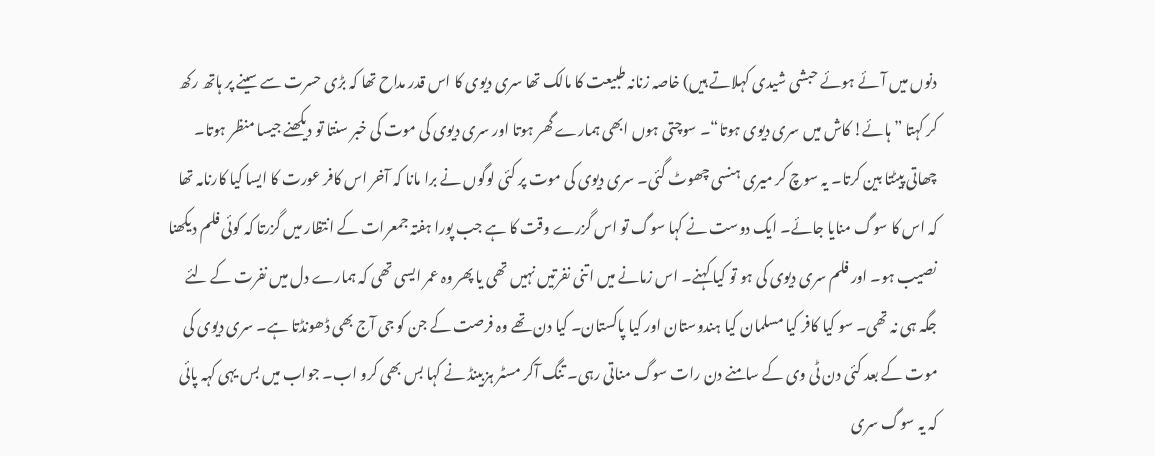دنوں میں آئے ہوئے حبشی شیدی کہلاتے ہیں) خاصہ زنانہ طبیعت کا مالک تھا سری دیوی کا اس قدر مداح تھا کہ بڑی حسرت سے سینے پر ہاتھ رکھ کر کہتا ”ہائے! کاش میں سری دیوی ہوتا“۔ سوچتی ہوں ابھی ہمارے گھر ہوتا اور سری دیوی کی موت کی خبر سنتا تو دیکھنے جیسا منظر ہوتا۔ چھاتی پیٹتا بین کرتا۔ یہ سوچ کر میری ہنسی چھوٹ گئی۔ سری دیوی کی موت پر کئی لوگوں نے برا مانا کہ آخر اس کافر عورت کا ایسا کیا کارنامہ تھا کہ اس کا سوگ منایا جائے۔ ایک دوست نے کہا سوگ تو اس گزرے وقت کا ہے جب پورا ہفتہ جمعرات کے انتظار میں گزرتا کہ کوئی فلم دیکھنا نصیب ہو۔ اور فلم سری دیوی کی ہو تو کیا کہنے۔ اس زمانے میں اتنی نفرتیں نہیں تھی یا پھر وہ عمر ایسی تھی کہ ہمارے دل میں نفرت کے لئے جگہ ہی نہ تھی۔ سو کیا کافر کیا مسلمان کیا ہندوستان اور کیا پاکستان۔ کیا دن تھے وہ فرصت کے جن کو جی آج بھی ڈھونڈتا ہے۔ سری دیوی کی موت کے بعد کئی دن ٹی وی کے سامنے دن رات سوگ مناتی رہی۔ تنگ آکر مسٹر ہزبینڈ نے کہا بس بھی کرو اب۔ جواب میں بس یہی کہہ پائی کہ یہ سوگ سری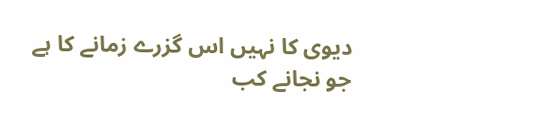دیوی کا نہیں اس گزرے زمانے کا ہے جو نجانے کب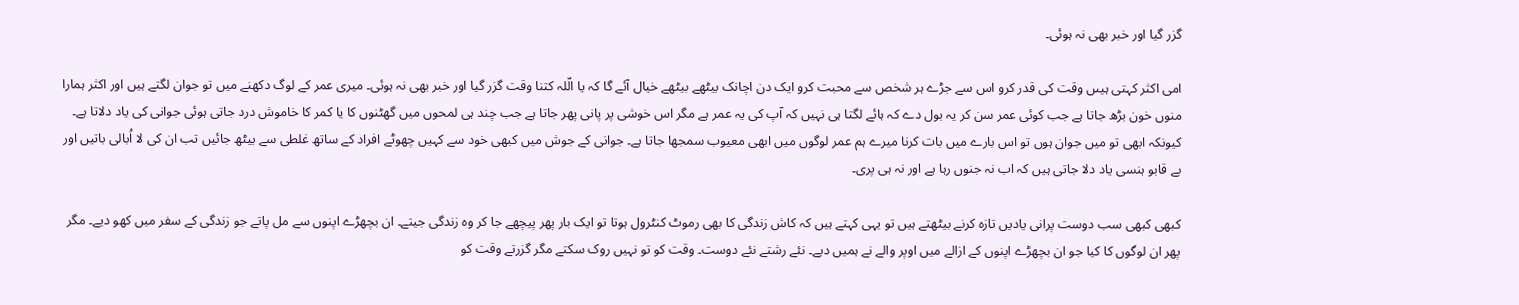گزر گیا اور خبر بھی نہ ہوئی۔

امی اکثر کہتی ہیںں وقت کی قدر کرو اس سے جڑے ہر شخص سے محبت کرو ایک دن اچانک بیٹھے بیٹھے خیال آئے گا کہ یا الّلہ کتنا وقت گزر گیا اور خبر بھی نہ ہوئی۔ میری عمر کے لوگ دکھنے میں تو جوان لگتے ہیں اور اکثر ہمارا منوں خون بڑھ جاتا ہے جب کوئی عمر سن کر یہ بول دے کہ ہائے لگتا ہی نہیں کہ آپ کی یہ عمر ہے مگر اس خوشی پر پانی پھر جاتا ہے جب چند ہی لمحوں میں گھٹنوں کا یا کمر کا خاموش درد جاتی ہوئی جوانی کی یاد دلاتا ہے۔ کیونکہ ابھی تو میں جوان ہوں تو اس بارے میں بات کرنا میرے ہم عمر لوگوں میں ابھی معیوب سمجھا جاتا ہے۔ جوانی کے جوش میں کبھی خود سے کہیں چھوٹے افراد کے ساتھ غلطی سے بیٹھ جائیں تب ان کی لا اُبالی باتیں اور بے قابو ہنسی یاد دلا جاتی ہیں کہ اب نہ جنوں رہا ہے اور نہ ہی پری۔

کبھی کبھی سب دوست پرانی یادیں تازہ کرنے بیٹھتے ہیں تو یہی کہتے ہیں کہ کاش زندگی کا بھی رموٹ کنٹرول ہوتا تو ایک بار پھر پیچھے جا کر وہ زندگی جیتے۔ ان بچھڑے اپنوں سے مل پاتے جو زندگی کے سفر میں کھو دیے۔ مگر پھر ان لوگوں کا کیا جو ان بچھڑے اپنوں کے ازالے میں اوپر والے نے ہمیں دیے۔ نئے رشتے نئے دوست۔ وقت کو تو نہیں روک سکتے مگر گزرتے وقت کو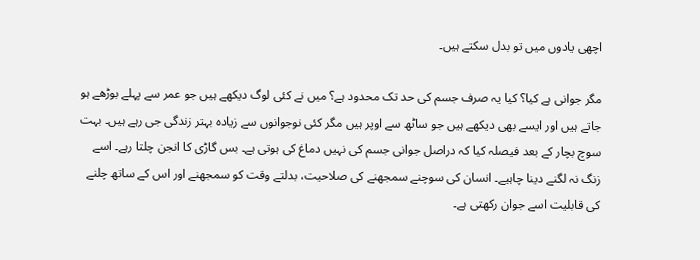اچھی یادوں میں تو بدل سکتے ہیں۔

مگر جوانی ہے کیا؟ کیا یہ صرف جسم کی حد تک محدود ہے؟ میں نے کئی لوگ دیکھے ہیں جو عمر سے پہلے بوڑھے ہو جاتے ہیں اور ایسے بھی دیکھے ہیں جو ساٹھ سے اوپر ہیں مگر کئی نوجوانوں سے زیادہ بہتر زندگی جی رہے ہیں۔ بہت سوچ بچار کے بعد فیصلہ کیا کہ دراصل جوانی جسم کی نہیں دماغ کی ہوتی ہے۔ بس گاڑی کا انجن چلتا رہے۔ اسے زنگ نہ لگنے دینا چاہیے۔ انسان کی سوچنے سمجھنے کی صلاحیت، بدلتے وقت کو سمجھنے اور اس کے ساتھ چلنے کی قابلیت اسے جوان رکھتی ہے۔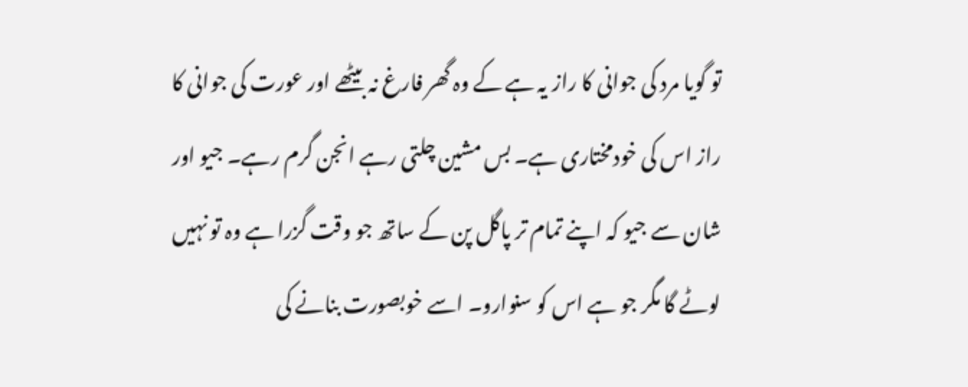تو گویا مرد کی جوانی کا راز یہ ہے کے وہ گھر فارغ نہ بیٹھے اور عورت کی جوانی کا راز اس کی خودمختاری ہے۔ بس مشین چلتی رہے انجن گرم رہے۔ جیو اور شان سے جیو کہ اپنے تمام تر پاگل پن کے ساتھ جو وقت گزرا ہے وہ تو نہیں لوٹے گا مگر جو ہے اس کو سنوارو۔ اسے خوبصورت بنانے کی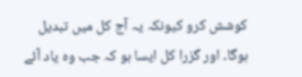کوشش کرو کیونکہ یہ آج کل میں تبدیل ہوگا۔ اور گزرا کل ایسا ہو کہ جب وہ یاد آئے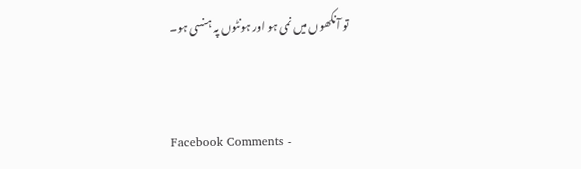تو آنکھوں میں نمی ہو اور ہونٹوں پہ ہنسی ہو۔


Facebook Comments -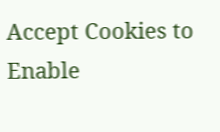Accept Cookies to Enable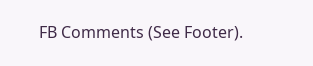FB Comments (See Footer).